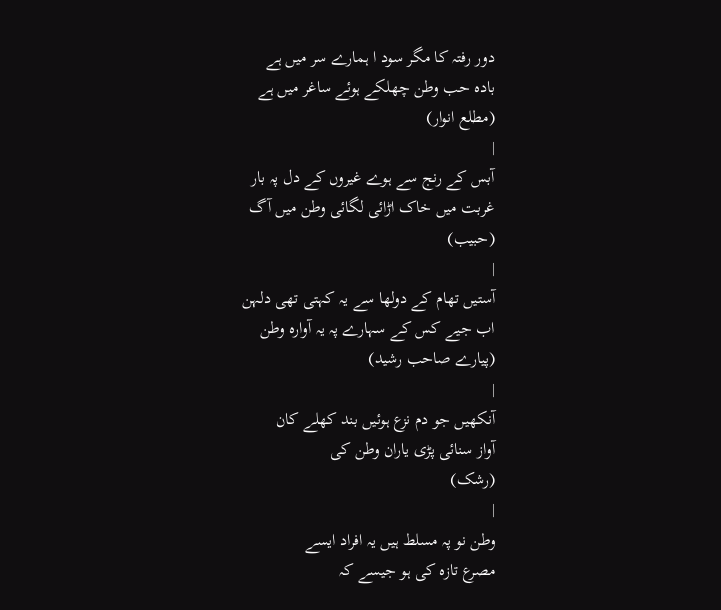دور رفتہ کا مگر سود ا ہمارے سر میں ہے
بادہ حب وطن چھلکے ہوئے ساغر میں ہے
(مطلع انوار)
|
آبس کے رنج سے ہوے غیروں کے دل پہ بار
غربت میں خاک اڑائی لگائی وطن میں آگ
(حبیب)
|
آستیں تھام کے دولھا سے یہ کہتی تھی دلہن
اب جیے کس کے سہارے پہ یہ آوارہ وطن
(پیارے صاحب رشید)
|
آنکھیں جو دم نزع ہوئیں بند کھلے کان
آواز سنائی پڑی یاران وطن کی
(رشک)
|
وطن نو پہ مسلط ہیں یہ افراد ایسے
مصرع تازہ کی ہو جیسے کہ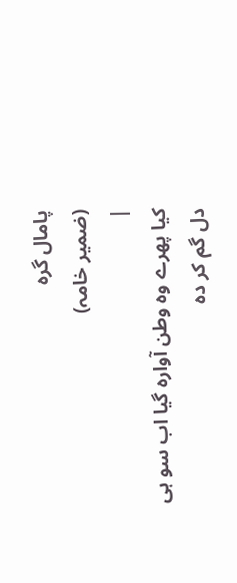پامال گرہ
(ضمیر خامہ)
|
کیا پھرے وہ وطن آوارہ گیا اب سو ہی
دل گم کر دہ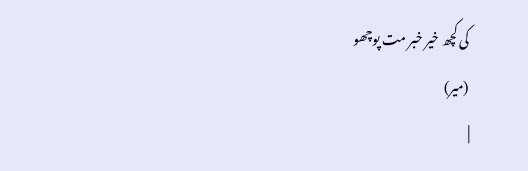کی کچھ خیر خبر مت پوچھو
(میر)
|